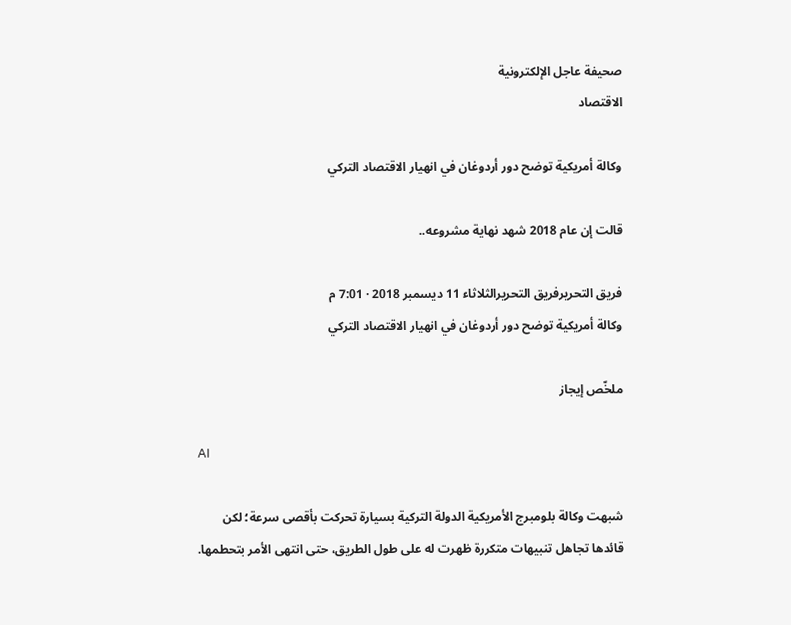صحيفة عاجل الإلكترونية
الاقتصاد

وكالة أمريكية توضح دور أردوغان في انهيار الاقتصاد التركي

قالت إن عام 2018 شهد نهاية مشروعه..

فريق التحريرفريق التحريرالثلاثاء 11 ديسمبر 2018 · 7:01 م
وكالة أمريكية توضح دور أردوغان في انهيار الاقتصاد التركي

ملخّص إيجاز

AI

شبهت وكالة بلومبرج الأمريكية الدولة التركية بسيارة تحركت بأقصى سرعة؛ لكن قائدها تجاهل تنبيهات متكررة ظهرت له على طول الطريق، حتى انتهى الأمر بتحطمها.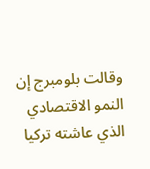وقالت بلومبرج إن النمو الاقتصادي الذي عاشته تركيا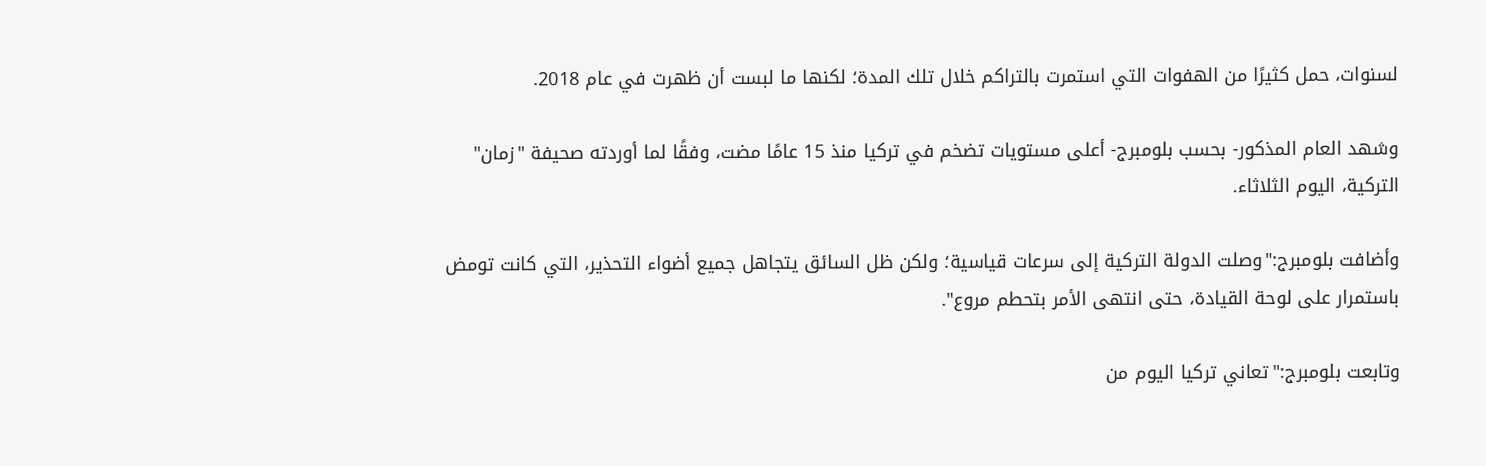لسنوات، حمل كثيرًا من الهفوات التي استمرت بالتراكم خلال تلك المدة؛ لكنها ما لبست أن ظهرت في عام 2018.

وشهد العام المذكور- بحسب بلومبرج- أعلى مستويات تضخم في تركيا منذ 15 عامًا مضت، وفقًا لما أوردته صحيفة "زمان" التركية، اليوم الثلاثاء.

وأضافت بلومبرج:"وصلت الدولة التركية إلى سرعات قياسية؛ ولكن ظل السائق يتجاهل جميع أضواء التحذير، التي كانت تومض باستمرار على لوحة القيادة، حتى انتهى الأمر بتحطم مروع".

وتابعت بلومبرج:"تعاني تركيا اليوم من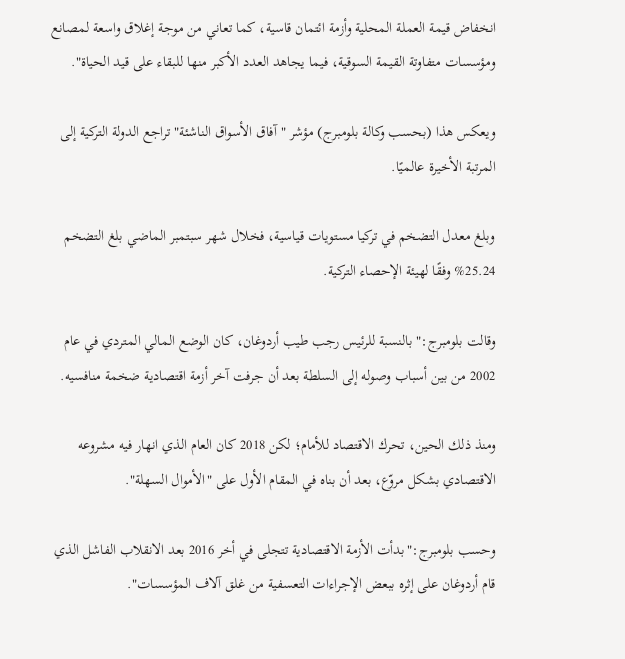انخفاض قيمة العملة المحلية وأزمة ائتمان قاسية، كما تعاني من موجة إغلاق واسعة لمصانع ومؤسسات متفاوتة القيمة السوقية، فيما يجاهد العدد الأكبر منها للبقاء على قيد الحياة".

ويعكس هذا (بحسب وكالة بلومبرج) مؤشر "آفاق الأسواق الناشئة" تراجع الدولة التركية إلى المرتبة الأخيرة عالميًا.

وبلغ معدل التضخم في تركيا مستويات قياسية، فخلال شهر سبتمبر الماضي بلغ التضخم  25.24% وفقًا لهيئة الإحصاء التركية.

وقالت بلومبرج:" بالنسبة للرئيس رجب طيب أردوغان، كان الوضع المالي المتردي في عام 2002 من بين أسباب وصوله إلى السلطة بعد أن جرفت آخر أزمة اقتصادية ضخمة منافسيه.

ومنذ ذلك الحين، تحرك الاقتصاد للأمام؛ لكن 2018 كان العام الذي انهار فيه مشروعه الاقتصادي بشكل مروّع، بعد أن بناه في المقام الأول على "الأموال السهلة".

وحسب بلومبرج:"بدأت الأزمة الاقتصادية تتجلى في أخر 2016 بعد الانقلاب الفاشل الذي قام أردوغان على إثره ببعض الإجراءات التعسفية من غلق آلاف المؤسسات".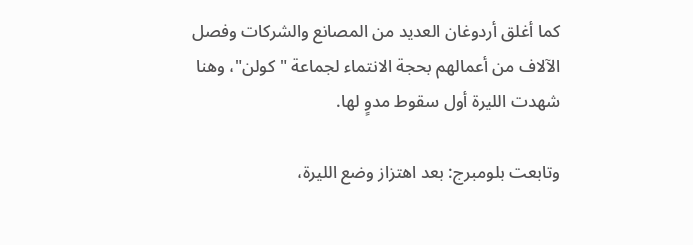كما أغلق أردوغان العديد من المصانع والشركات وفصل الآلاف من أعمالهم بحجة الانتماء لجماعة "كولن"، وهنا شهدت الليرة أول سقوط مدوٍ لها.

وتابعت بلومبرج: بعد اهتزاز وضع الليرة،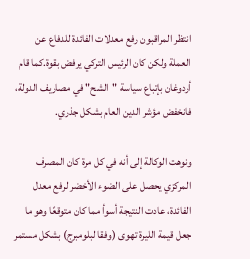انتظر المراقبون رفع معدلات الفائدة للدفاع عن العملة ولكن كان الرئيس التركي يرفض بقوة.كما قام أردوغان بإتباع سياسة "الشح" في مصاريف الدولة، فانخفض مؤشر الدين العام بشكل جذري.

ونوهت الوكالة إلى أنه في كل مرة كان المصرف المركزي يحصل على الضوء الأخضر لرفع معدل الفائدة، عادت النتيجة أسوأ مما كان متوقعًا وهو ما جعل قيمة الليرة تهوى (وفقا لبلومبرج) بشكل مستمر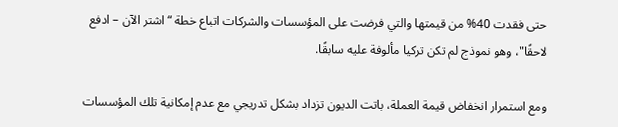حتى فقدت 40% من قيمتها والتي فرضت على المؤسسات والشركات اتباع خطة “اشتر الآن – ادفع لاحقًا"، وهو نموذج لم تكن تركيا مألوفة عليه سابقًا.

ومع استمرار انخفاض قيمة العملة، باتت الديون تزداد بشكل تدريجي مع عدم إمكانية تلك المؤسسات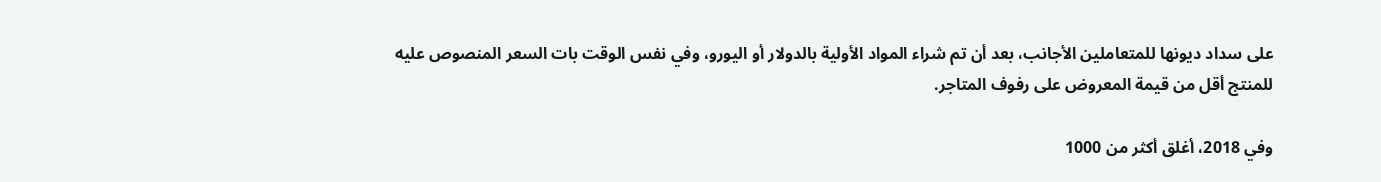على سداد ديونها للمتعاملين الأجانب، بعد أن تم شراء المواد الأولية بالدولار أو اليورو، وفي نفس الوقت بات السعر المنصوص عليه للمنتج أقل من قيمة المعروض على رفوف المتاجر.

وفي 2018، أغلق أكثر من 1000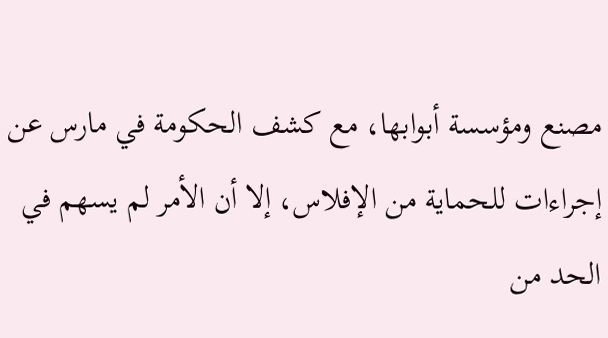مصنع ومؤسسة أبوابها، مع كشف الحكومة في مارس عن إجراءات للحماية من الإفلاس، إلا أن الأمر لم يسهم في الحد من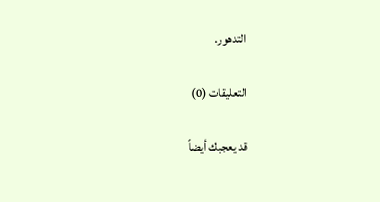التدهور.

التعليقات (0)

قد يعجبك أيضاً